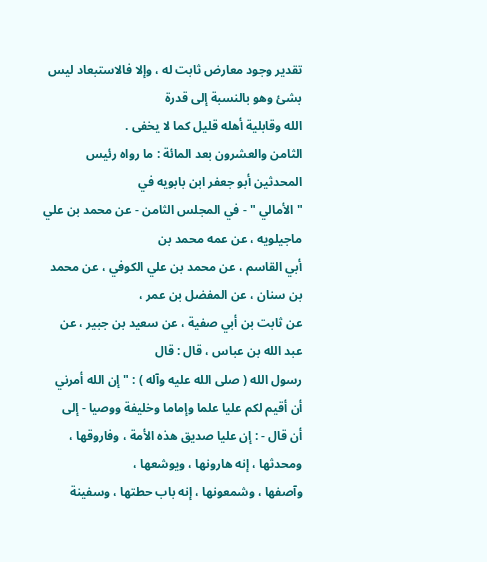تقدير وجود معارض ثابت له ، وإلا فالاستبعاد ليس بشئ وهو بالنسبة إلى قدرة
الله وقابلية أهله قليل كما لا يخفى .
الثامن والعشرون بعد المائة : ما رواه رئيس المحدثين أبو جعفر ابن بابويه في
" الأمالي " - في المجلس الثامن - عن محمد بن علي ماجيلويه ، عن عمه محمد بن
أبي القاسم ، عن محمد بن علي الكوفي ، عن محمد بن سنان ، عن المفضل بن عمر ،
عن ثابت بن أبي صفية ، عن سعيد بن جبير ، عن عبد الله بن عباس ، قال : قال
رسول الله ( صلى الله عليه وآله ) : " إن الله أمرني أن أقيم لكم عليا علما وإماما وخليفة ووصيا - إلى
أن قال - : إن عليا صديق هذه الأمة ، وفاروقها ، ومحدثها ، إنه هارونها ، ويوشعها ،
وآصفها ، وشمعونها ، إنه باب حطتها ، وسفينة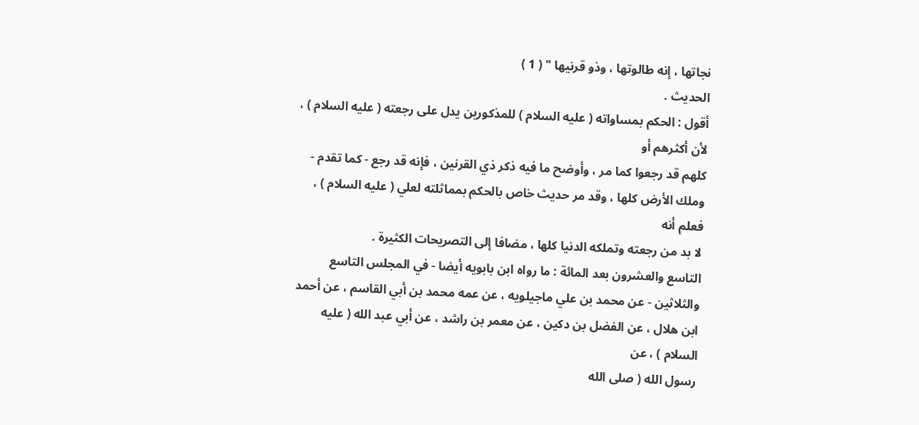نجاتها ، إنه طالوتها ، وذو قرنيها " ( 1 )
الحديث .
أقول : الحكم بمساواته ( عليه السلام ) للمذكورين يدل على رجعته ( عليه السلام ) ، لأن أكثرهم أو
كلهم قد رجعوا كما مر ، وأوضح ما فيه ذكر ذي القرنين ، فإنه قد رجع - كما تقدم -
وملك الأرض كلها ، وقد مر حديث خاص بالحكم بمماثلته لعلي ( عليه السلام ) ، فعلم أنه
لا بد من رجعته وتملكه الدنيا كلها ، مضافا إلى التصريحات الكثيرة .
التاسع والعشرون بعد المائة : ما رواه ابن بابويه أيضا - في المجلس التاسع
والثلاثين - عن محمد بن علي ماجيلويه ، عن عمه محمد بن أبي القاسم ، عن أحمد
ابن هلال ، عن الفضل بن دكين ، عن معمر بن راشد ، عن أبي عبد الله ( عليه السلام ) ، عن
رسول الله ( صلى الله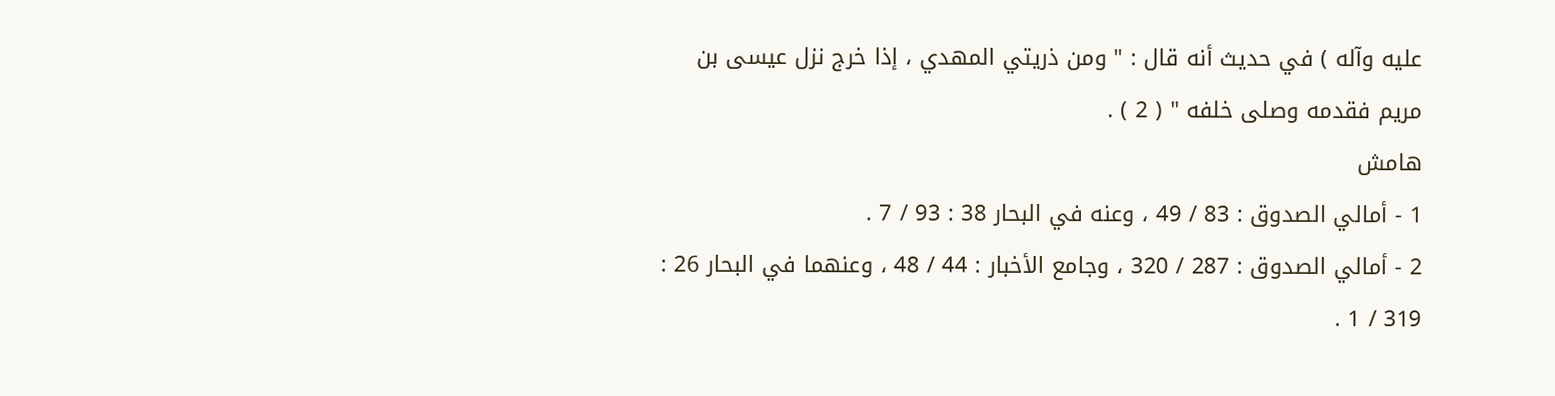عليه وآله ) في حديث أنه قال : " ومن ذريتي المهدي ، إذا خرج نزل عيسى بن
مريم فقدمه وصلى خلفه " ( 2 ) .
هامش
1 - أمالي الصدوق : 83 / 49 ، وعنه في البحار 38 : 93 / 7 .
2 - أمالي الصدوق : 287 / 320 ، وجامع الأخبار : 44 / 48 ، وعنهما في البحار 26 :
319 / 1 .